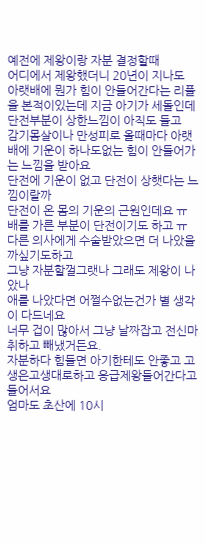예전에 제왕이랑 자분 결정할때
어디에서 제왕했더니 20년이 지나도
아랫배에 뭔가 힘이 안들어간다는 리플을 본적이있는데 지금 아기가 세돌인데
단전부분이 상한느낌이 아직도 들고
감기몸살이나 만성피로 올때마다 아랫배에 기운이 하나도없는 힘이 안들어가는 느낌을 받아요
단전에 기운이 없고 단전이 상햇다는 느낌이랄까
단전이 온 몸의 기운의 근원인데요 ㅠ
배를 가른 부분이 단전이기도 하고 ㅠ
다른 의사에게 수술받았으면 더 나았을까싶기도하고
그냥 자분할껄그랫나 그래도 제왕이 나았나
애를 나았다면 어쩔수없는건가 별 생각이 다드네요
너무 겁이 많아서 그냥 날짜잡고 전신마취하고 빼냈거든요.
자분하다 힘들면 아기한테도 안좋고 고생은고생대로하고 응급제왕들어간다고 들어서요
엄마도 초산에 10시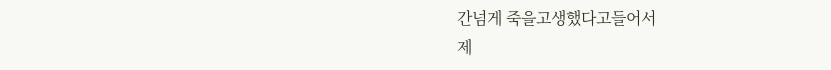간넘게 죽을고생했다고들어서
제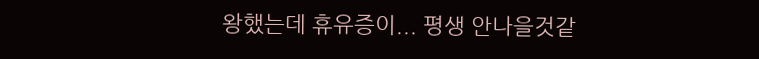왕했는데 휴유증이... 평생 안나을것같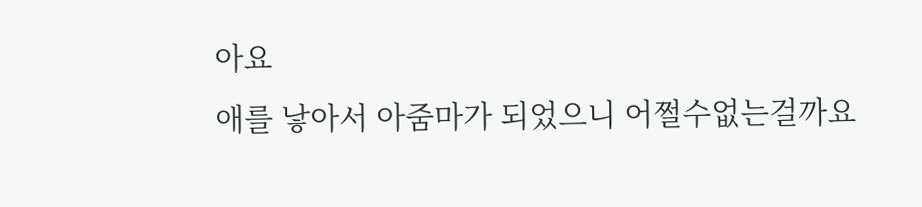아요
애를 낳아서 아줌마가 되었으니 어쩔수없는걸까요